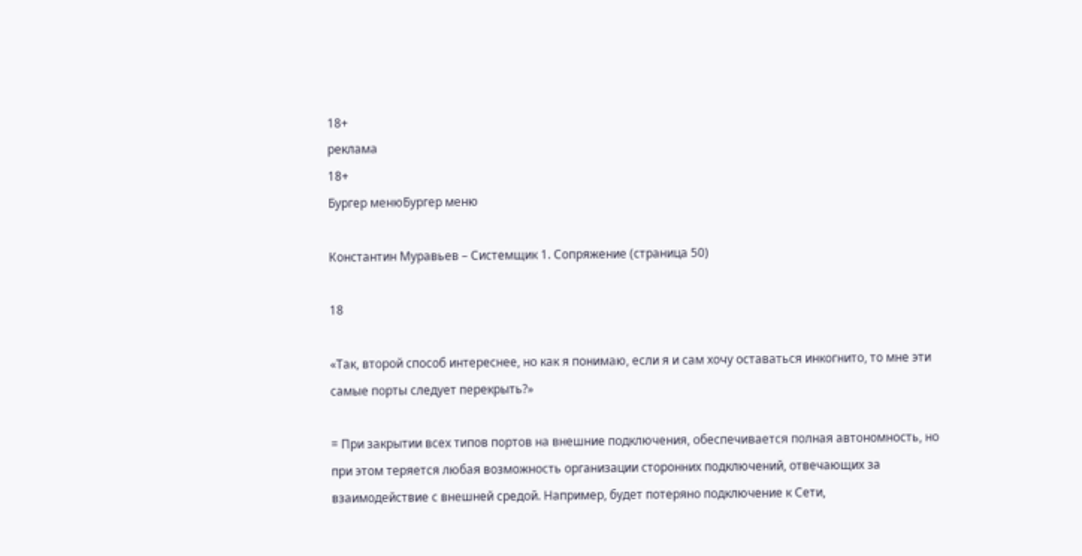18+
реклама
18+
Бургер менюБургер меню

Константин Муравьев – Системщик 1. Сопряжение (страница 50)

18

«Так, второй способ интереснее, но как я понимаю, если я и сам хочу оставаться инкогнито, то мне эти самые порты следует перекрыть?»

= При закрытии всех типов портов на внешние подключения, обеспечивается полная автономность, но при этом теряется любая возможность организации сторонних подключений, отвечающих за взаимодействие с внешней средой. Например, будет потеряно подключение к Сети,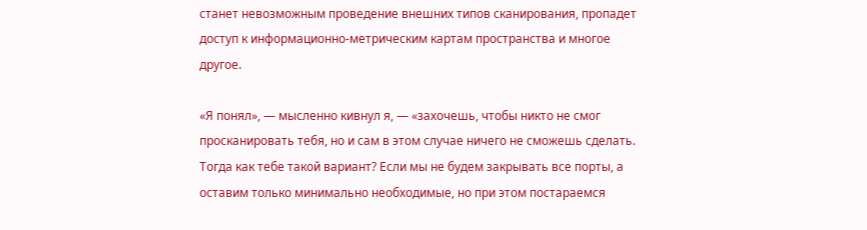станет невозможным проведение внешних типов сканирования, пропадет доступ к информационно-метрическим картам пространства и многое другое.

«Я понял», — мысленно кивнул я, — «захочешь, чтобы никто не смог просканировать тебя, но и сам в этом случае ничего не сможешь сделать. Тогда как тебе такой вариант? Если мы не будем закрывать все порты, а оставим только минимально необходимые, но при этом постараемся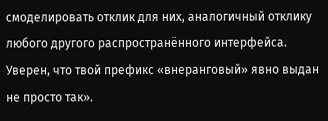смоделировать отклик для них, аналогичный отклику любого другого распространённого интерфейса. Уверен, что твой префикс «внеранговый» явно выдан не просто так».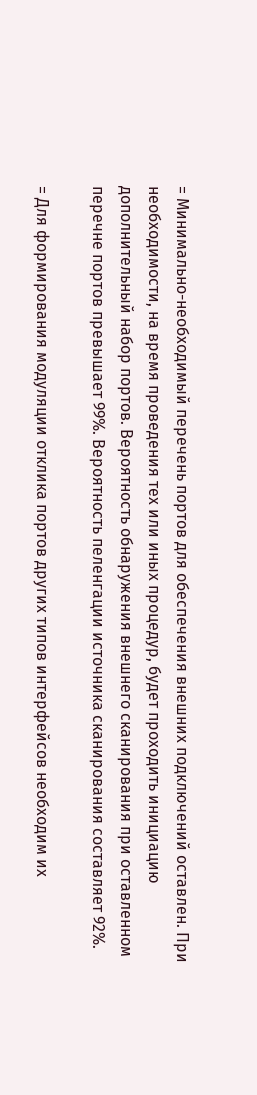= Минимально-необходимый перечень портов для обеспечения внешних подключений оставлен. При необходимости, на время проведения тех или иных процедур, будет проходить инициацию дополнительный набор портов. Вероятность обнаружения внешнего сканирования при оставленном перечне портов превышает 99%. Вероятность пеленгации источника сканирования составляет 92%.

= Для формирования модуляции отклика портов других типов интерфейсов необходим их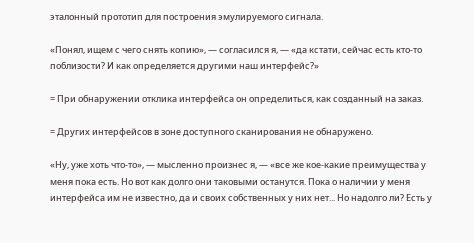эталонный прототип для построения эмулируемого сигнала.

«Понял, ищем с чего снять копию», — согласился я, — «да кстати, сейчас есть кто-то поблизости? И как определяется другими наш интерфейс?»

= При обнаружении отклика интерфейса он определиться, как созданный на заказ.

= Других интерфейсов в зоне доступного сканирования не обнаружено.

«Ну, уже хоть что-то», — мысленно произнес я, — «все же кое-какие преимущества у меня пока есть. Но вот как долго они таковыми останутся. Пока о наличии у меня интерфейса им не известно, да и своих собственных у них нет... Но надолго ли? Есть у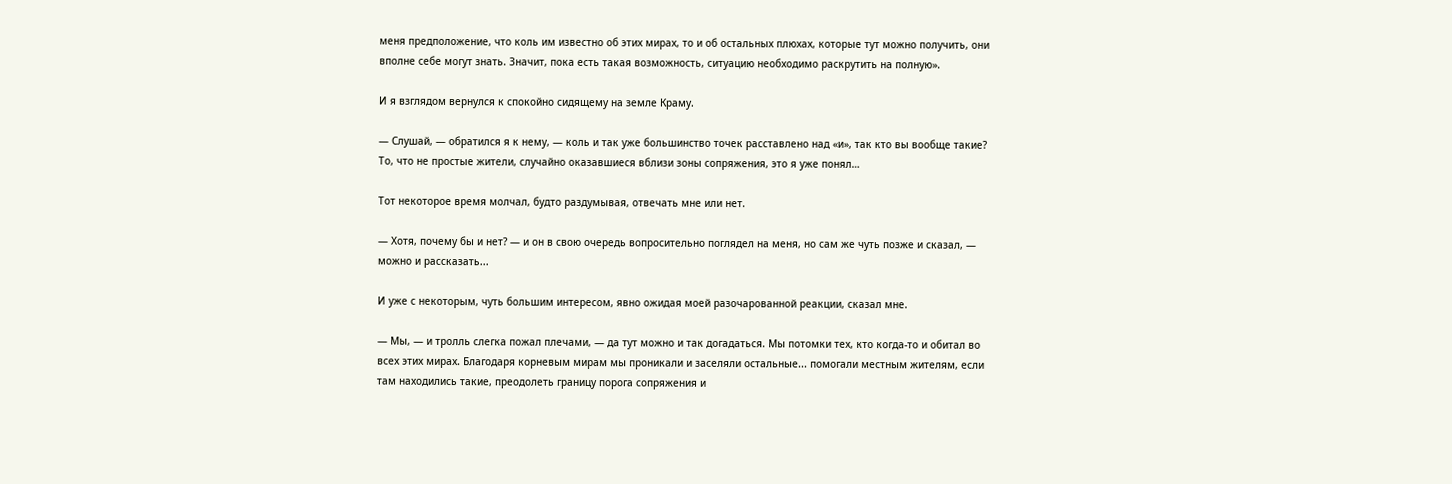меня предположение, что коль им известно об этих мирах, то и об остальных плюхах, которые тут можно получить, они вполне себе могут знать. Значит, пока есть такая возможность, ситуацию необходимо раскрутить на полную».

И я взглядом вернулся к спокойно сидящему на земле Краму.

— Слушай, — обратился я к нему, — коль и так уже большинство точек расставлено над «и», так кто вы вообще такие? То, что не простые жители, случайно оказавшиеся вблизи зоны сопряжения, это я уже понял…

Тот некоторое время молчал, будто раздумывая, отвечать мне или нет.

— Хотя, почему бы и нет? — и он в свою очередь вопросительно поглядел на меня, но сам же чуть позже и сказал, — можно и рассказать...

И уже с некоторым, чуть большим интересом, явно ожидая моей разочарованной реакции, сказал мне.

— Мы, — и тролль слегка пожал плечами, — да тут можно и так догадаться. Мы потомки тех, кто когда-то и обитал во всех этих мирах. Благодаря корневым мирам мы проникали и заселяли остальные... помогали местным жителям, если там находились такие, преодолеть границу порога сопряжения и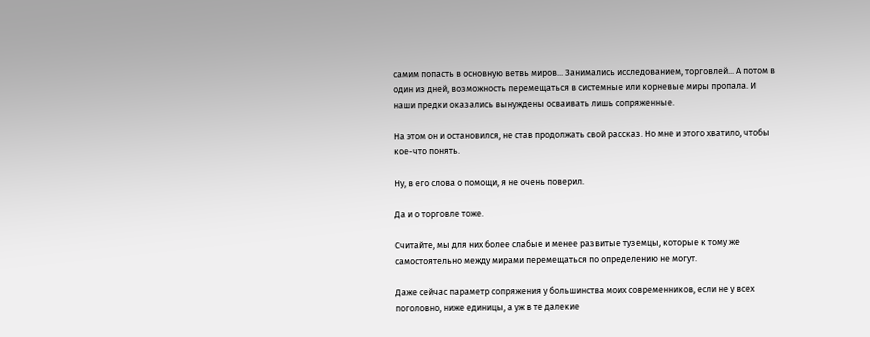самим попасть в основную ветвь миров... Занимались исследованием, торговлей... А потом в один из дней, возможность перемещаться в системные или корневые миры пропала. И наши предки оказались вынуждены осваивать лишь сопряженные.

На этом он и остановился, не став продолжать свой рассказ. Но мне и этого хватило, чтобы кое-что понять.

Ну, в его слова о помощи, я не очень поверил.

Да и о торговле тоже.

Считайте, мы для них более слабые и менее развитые туземцы, которые к тому же самостоятельно между мирами перемещаться по определению не могут.

Даже сейчас параметр сопряжения у большинства моих современников, если не у всех поголовно, ниже единицы, а уж в те далекие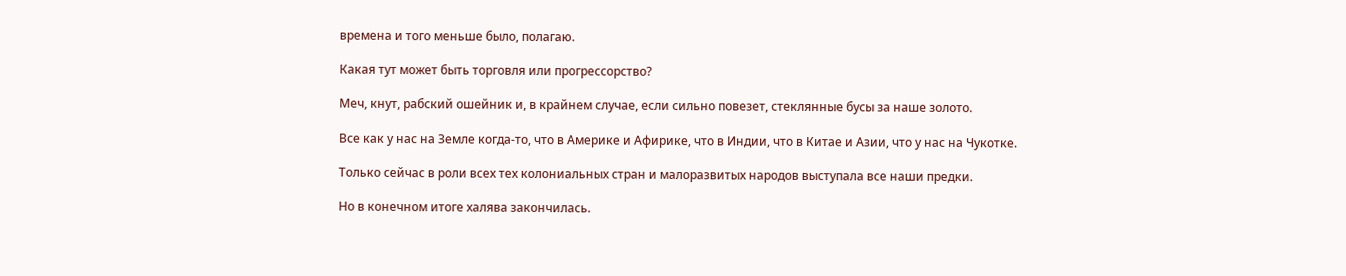времена и того меньше было, полагаю.

Какая тут может быть торговля или прогрессорство?

Меч, кнут, рабский ошейник и, в крайнем случае, если сильно повезет, стеклянные бусы за наше золото.

Все как у нас на Земле когда-то, что в Америке и Афирике, что в Индии, что в Китае и Азии, что у нас на Чукотке.

Только сейчас в роли всех тех колониальных стран и малоразвитых народов выступала все наши предки.

Но в конечном итоге халява закончилась.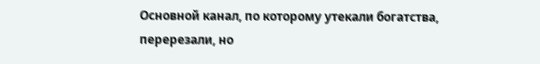Основной канал, по которому утекали богатства, перерезали, но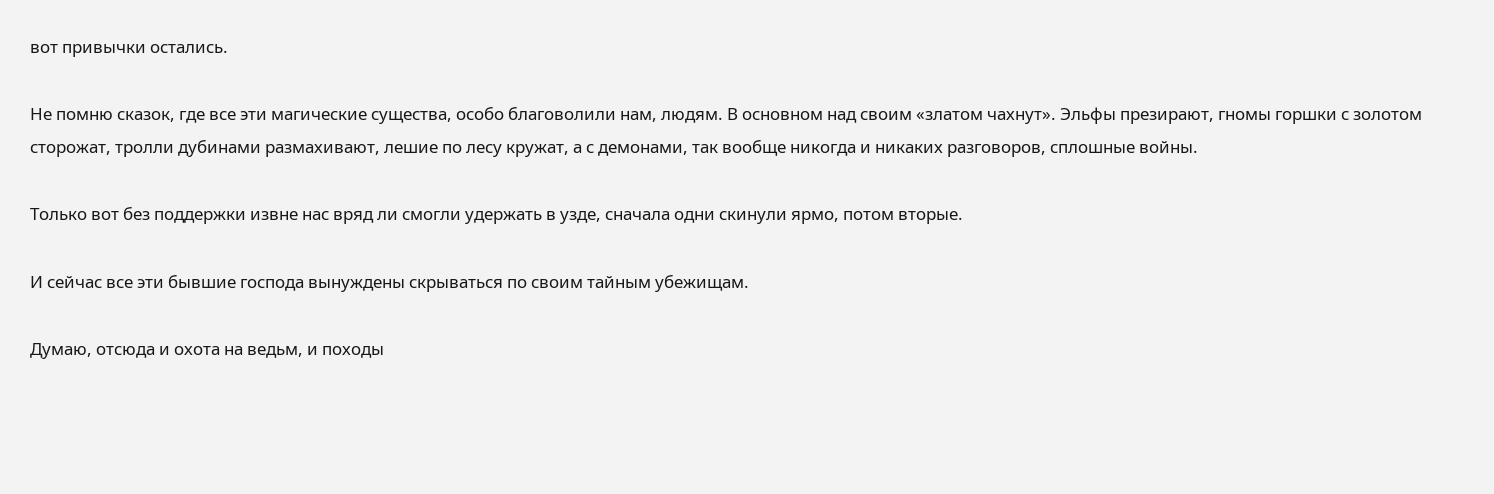вот привычки остались.

Не помню сказок, где все эти магические существа, особо благоволили нам, людям. В основном над своим «златом чахнут». Эльфы презирают, гномы горшки с золотом сторожат, тролли дубинами размахивают, лешие по лесу кружат, а с демонами, так вообще никогда и никаких разговоров, сплошные войны.

Только вот без поддержки извне нас вряд ли смогли удержать в узде, сначала одни скинули ярмо, потом вторые.

И сейчас все эти бывшие господа вынуждены скрываться по своим тайным убежищам.

Думаю, отсюда и охота на ведьм, и походы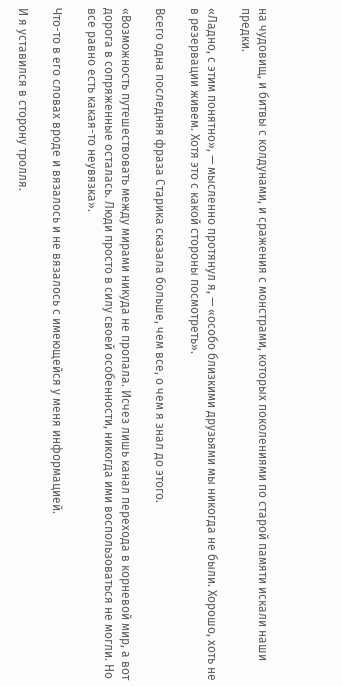на чудовищ, и битвы с колдунами, и сражения с монстрами, которых поколениями по старой памяти искали наши предки.

«Ладно, с этим понятно», — мысленно протянул я, — «особо близкими друзьями мы никогда не были. Хорошо, хоть не в резервации живем. Хотя это с какой стороны посмотреть».

Всего одна последняя фраза Старика сказала больше, чем все, о чем я знал до этого.

«Возможность путешествовать между мирами никуда не пропала. Исчез лишь канал перехода в корневой мир, а вот дорога в сопряженные осталась. Люди просто в силу своей особенности, никогда ими воспользоваться не могли. Но все равно есть какая-то неувязка».

Что-то в его словах вроде и вязалось и не вязалось с имеющейся у меня информацией.

И я уставился в сторону тролля.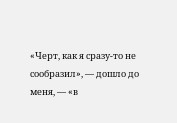«Черт, как я сразу-то не сообразил», — дошло до меня, — «в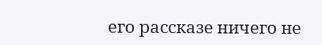его рассказе ничего не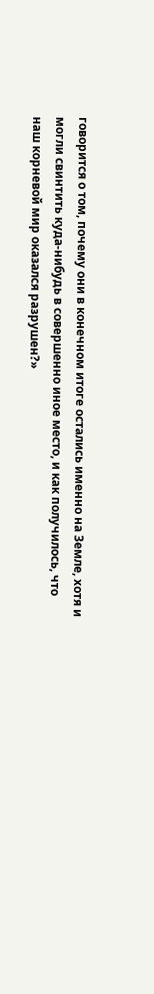говорится о том, почему они в конечном итоге остались именно на Земле, хотя и могли свинтить куда-нибудь в совершенно иное место, и как получилось, что наш корневой мир оказался разрушен?»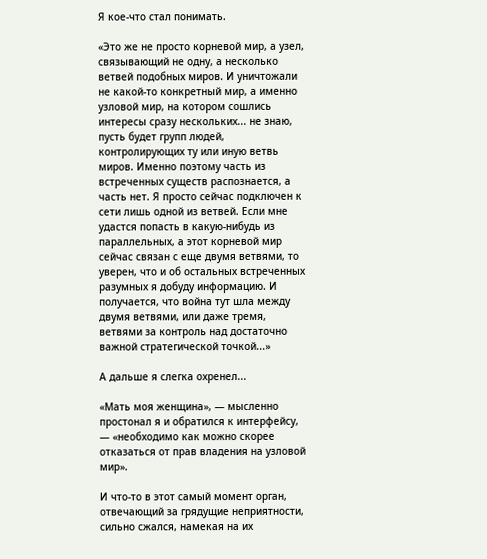Я кое-что стал понимать.

«Это же не просто корневой мир, а узел, связывающий не одну, а несколько ветвей подобных миров. И уничтожали не какой-то конкретный мир, а именно узловой мир, на котором сошлись интересы сразу нескольких... не знаю, пусть будет групп людей, контролирующих ту или иную ветвь миров. Именно поэтому часть из встреченных существ распознается, а часть нет. Я просто сейчас подключен к сети лишь одной из ветвей. Если мне удастся попасть в какую-нибудь из параллельных, а этот корневой мир сейчас связан с еще двумя ветвями, то уверен, что и об остальных встреченных разумных я добуду информацию. И получается, что война тут шла между двумя ветвями, или даже тремя, ветвями за контроль над достаточно важной стратегической точкой...»

А дальше я слегка охренел...

«Мать моя женщина», — мысленно простонал я и обратился к интерфейсу, — «необходимо как можно скорее отказаться от прав владения на узловой мир».

И что-то в этот самый момент орган, отвечающий за грядущие неприятности, сильно сжался, намекая на их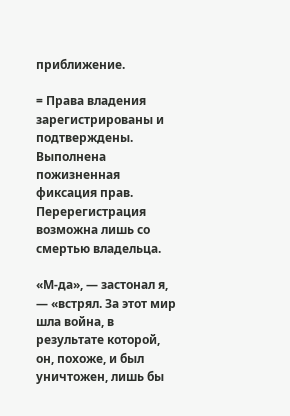приближение.

= Права владения зарегистрированы и подтверждены. Выполнена пожизненная фиксация прав. Перерегистрация возможна лишь со смертью владельца.

«М-да», — застонал я, — «встрял. За этот мир шла война, в результате которой, он, похоже, и был уничтожен, лишь бы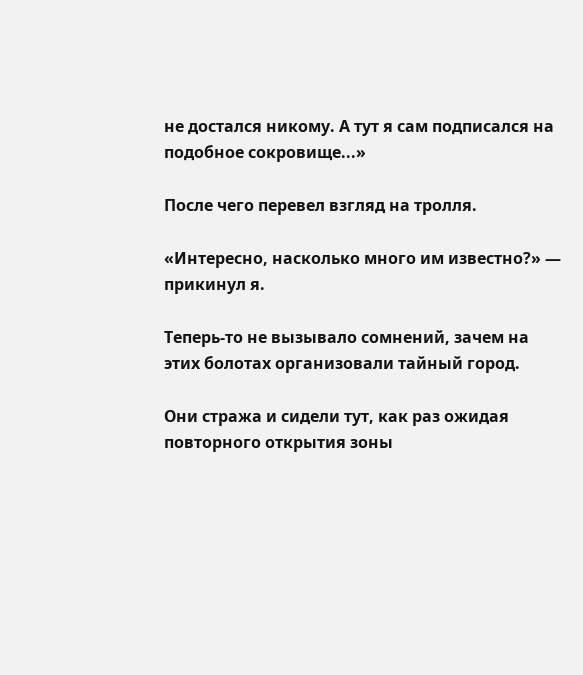не достался никому. А тут я сам подписался на подобное сокровище...»

После чего перевел взгляд на тролля.

«Интересно, насколько много им известно?» — прикинул я.

Теперь-то не вызывало сомнений, зачем на этих болотах организовали тайный город.

Они стража и сидели тут, как раз ожидая повторного открытия зоны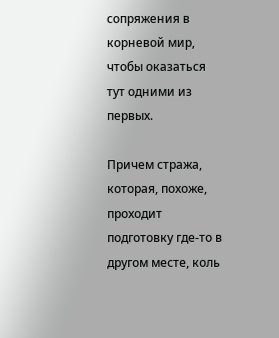сопряжения в корневой мир, чтобы оказаться тут одними из первых.

Причем стража, которая, похоже, проходит подготовку где-то в другом месте, коль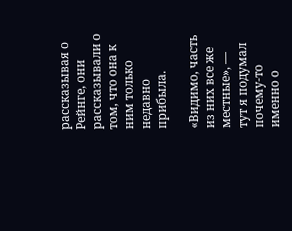рассказывая о Рейнге, они рассказывали о том, что она к ним только недавно прибыла.

«Видимо, часть из них все же местные», — тут я подумал почему-то именно о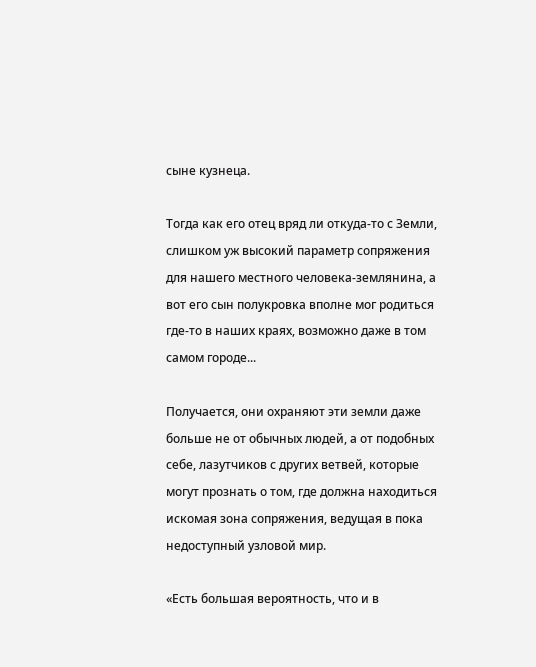сыне кузнеца.

Тогда как его отец вряд ли откуда-то с Земли, слишком уж высокий параметр сопряжения для нашего местного человека-землянина, а вот его сын полукровка вполне мог родиться где-то в наших краях, возможно даже в том самом городе...

Получается, они охраняют эти земли даже больше не от обычных людей, а от подобных себе, лазутчиков с других ветвей, которые могут прознать о том, где должна находиться искомая зона сопряжения, ведущая в пока недоступный узловой мир.

«Есть большая вероятность, что и в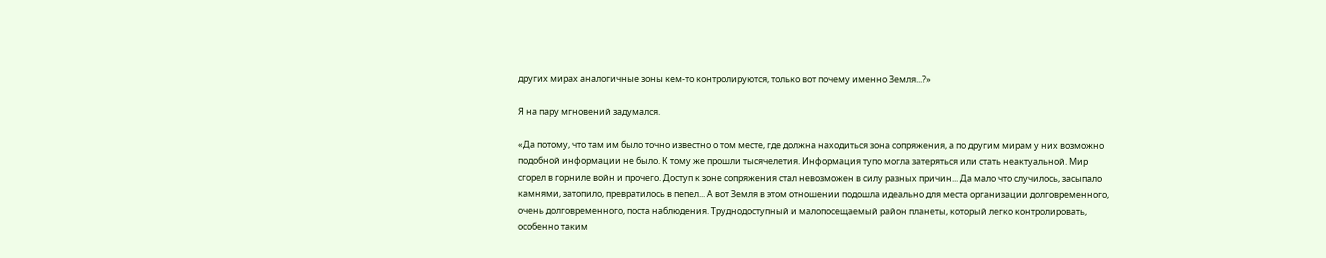других мирах аналогичные зоны кем-то контролируются, только вот почему именно Земля...?»

Я на пару мгновений задумался.

«Да потому, что там им было точно известно о том месте, где должна находиться зона сопряжения, а по другим мирам у них возможно подобной информации не было. К тому же прошли тысячелетия. Информация тупо могла затеряться или стать неактуальной. Мир сгорел в горниле войн и прочего. Доступ к зоне сопряжения стал невозможен в силу разных причин... Да мало что случилось, засыпало камнями, затопило, превратилось в пепел... А вот Земля в этом отношении подошла идеально для места организации долговременного, очень долговременного, поста наблюдения. Труднодоступный и малопосещаемый район планеты, который легко контролировать, особенно таким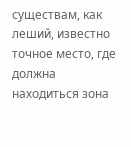существам, как леший, известно точное место, где должна находиться зона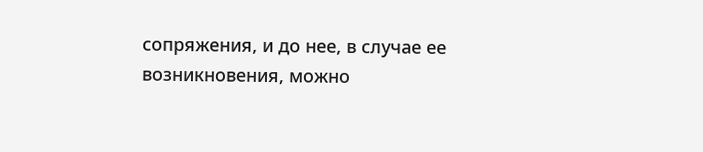сопряжения, и до нее, в случае ее возникновения, можно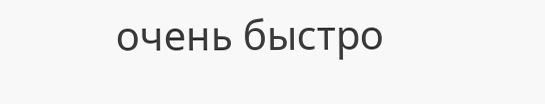очень быстро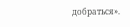добраться».